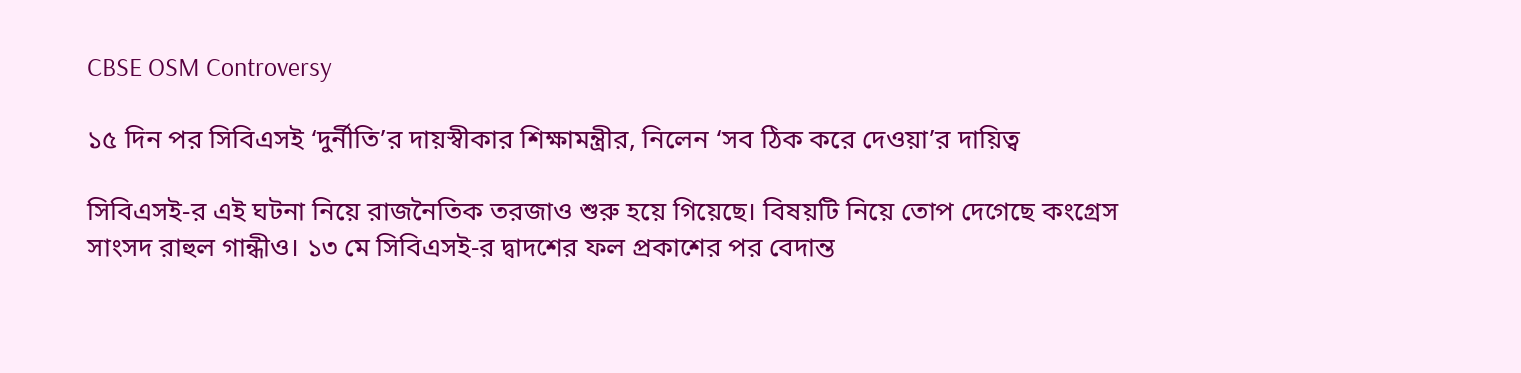CBSE OSM Controversy

১৫ দিন পর সিবিএসই ‘দুর্নীতি’র দায়স্বীকার শিক্ষামন্ত্রীর, নিলেন ‘সব ঠিক করে দেওয়া’র দায়িত্ব

সিবিএসই-র এই ঘটনা নিয়ে রাজনৈতিক তরজাও শুরু হয়ে গিয়েছে। বিষয়টি নিয়ে তোপ দেগেছে কংগ্রেস সাংসদ রাহুল গান্ধীও। ১৩ মে সিবিএসই-র দ্বাদশের ফল প্রকাশের পর বেদান্ত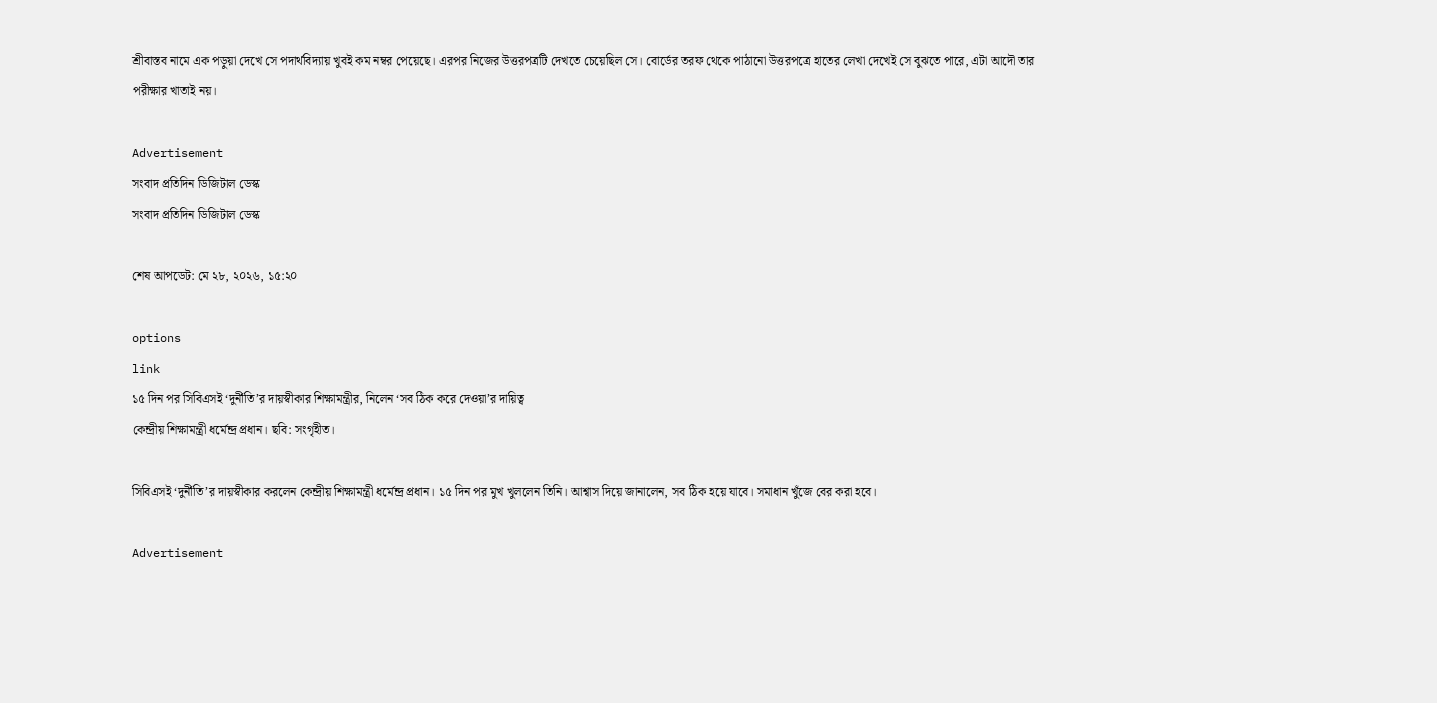শ্রীবাস্তব নামে এক পড়ুয়া দেখে সে পদার্থবিদ্যায় খুবই কম নম্বর পেয়েছে। এরপর নিজের উত্তরপত্রটি দেখতে চেয়েছিল সে। বোর্ডের তরফ থেকে পাঠানো উত্তরপত্রে হাতের লেখা দেখেই সে বুঝতে পারে, এটা আদৌ তার পরীক্ষার খাতাই নয়।

Advertisement
সংবাদ প্রতিদিন ডিজিটাল ডেস্ক
সংবাদ প্রতিদিন ডিজিটাল ডেস্ক

শেষ আপডেট: মে ২৮, ২০২৬, ১৫:২০

options
link
১৫ দিন পর সিবিএসই ‘দুর্নীতি’র দায়স্বীকার শিক্ষামন্ত্রীর, নিলেন ‘সব ঠিক করে দেওয়া’র দায়িত্ব
কেন্দ্রীয় শিক্ষামন্ত্রী ধর্মেন্দ্র প্রধান। ছবি: সংগৃহীত।

সিবিএসই ‘দুর্নীতি’র দায়স্বীকার করলেন কেন্দ্রীয় শিক্ষামন্ত্রী ধর্মেন্দ্র প্রধান। ১৫ দিন পর মুখ খুললেন তিনি। আশ্বাস দিয়ে জানালেন, সব ঠিক হয়ে যাবে। সমাধান খুঁজে বের করা হবে।

Advertisement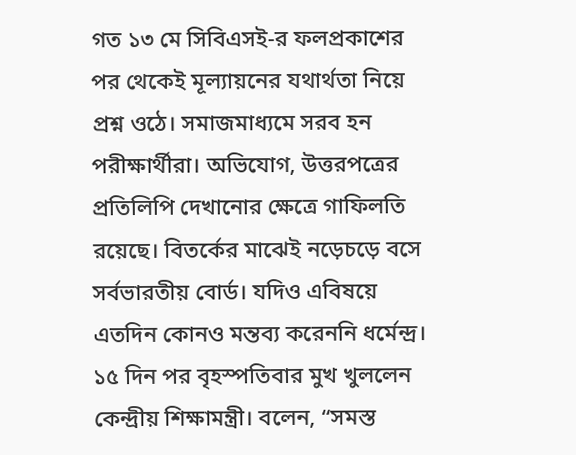গত ১৩ মে সিবিএসই-র ফলপ্রকাশের পর থেকেই মূল্যায়নের যথার্থতা নিয়ে প্রশ্ন ওঠে। সমাজমাধ্যমে সরব হন পরীক্ষার্থীরা। অভিযোগ, উত্তরপত্রের প্রতিলিপি দেখানোর ক্ষেত্রে গাফিলতি রয়েছে। বিতর্কের মাঝেই নড়েচড়ে বসে সর্বভারতীয় বোর্ড। যদিও এবিষয়ে এতদিন কোনও মন্তব্য করেননি ধর্মেন্দ্র। ১৫ দিন পর বৃহস্পতিবার মুখ খুললেন কেন্দ্রীয় শিক্ষামন্ত্রী। বলেন, “সমস্ত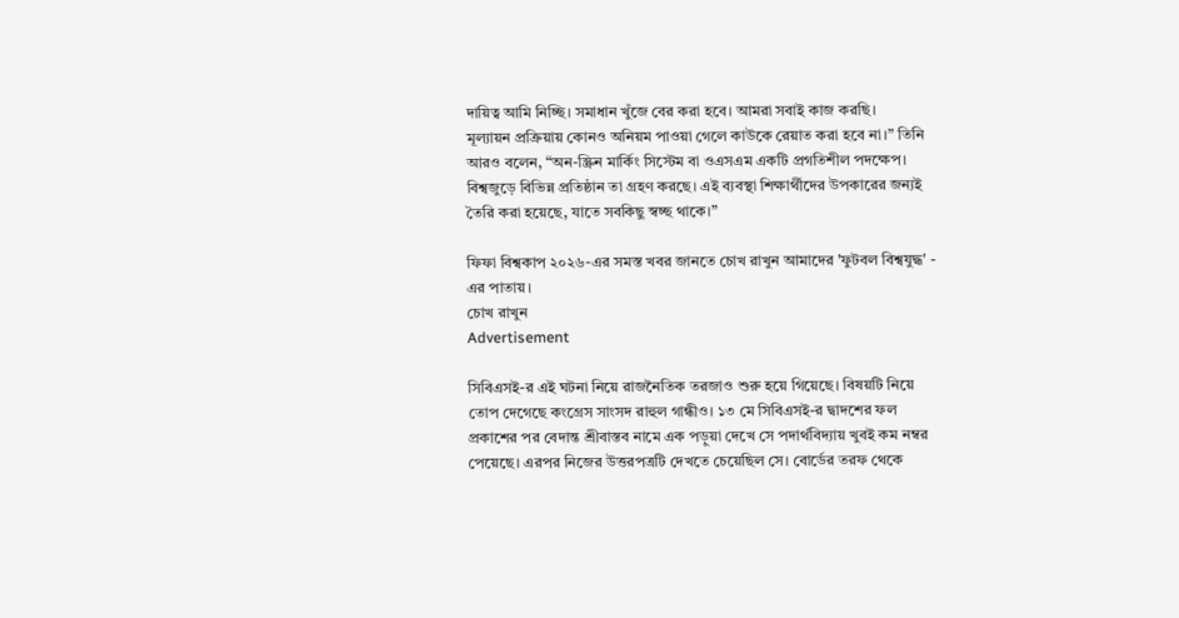দায়িত্ব আমি নিচ্ছি। সমাধান খুঁজে বের করা হবে। আমরা সবাই কাজ করছি।
মূল্যায়ন প্রক্রিয়ায় কোনও অনিয়ম পাওয়া গেলে কাউকে রেয়াত করা হবে না।” তিনি আরও বলেন, “অন-স্ক্রিন মার্কিং সিস্টেম বা ওএসএম একটি প্রগতিশীল পদক্ষেপ। বিশ্বজুড়ে বিভিন্ন প্রতিষ্ঠান তা গ্রহণ করছে। এই ব্যবস্থা শিক্ষার্থীদের উপকারের জন্যই তৈরি করা হয়েছে, যাতে সবকিছু স্বচ্ছ থাকে।”

ফিফা বিশ্বকাপ ২০২৬-এর সমস্ত খবর জানতে চোখ রাখুন আমাদের 'ফুটবল বিশ্বযুদ্ধ' - এর পাতায়।
চোখ রাখুন
Advertisement

সিবিএসই-র এই ঘটনা নিয়ে রাজনৈতিক তরজাও শুরু হয়ে গিয়েছে। বিষয়টি নিয়ে তোপ দেগেছে কংগ্রেস সাংসদ রাহুল গান্ধীও। ১৩ মে সিবিএসই-র দ্বাদশের ফল প্রকাশের পর বেদান্ত শ্রীবাস্তব নামে এক পড়ুয়া দেখে সে পদার্থবিদ্যায় খুবই কম নম্বর পেয়েছে। এরপর নিজের উত্তরপত্রটি দেখতে চেয়েছিল সে। বোর্ডের তরফ থেকে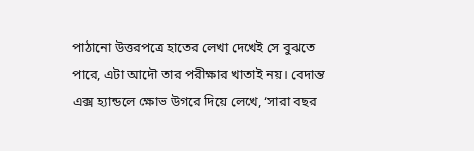পাঠানো উত্তরপত্রে হাতের লেখা দেখেই সে বুঝতে পারে, এটা আদৌ তার পরীক্ষার খাতাই নয়। বেদান্ত এক্স হ্যান্ডলে ক্ষোভ উগরে দিয়ে লেখে, ‘সারা বছর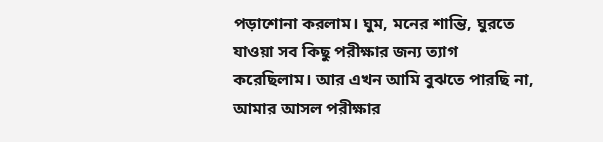পড়াশোনা করলাম। ঘুম, মনের শান্তি, ঘুরতে যাওয়া সব কিছু পরীক্ষার জন্য ত্যাগ করেছিলাম। আর এখন আমি বুঝতে পারছি না, আমার আসল পরীক্ষার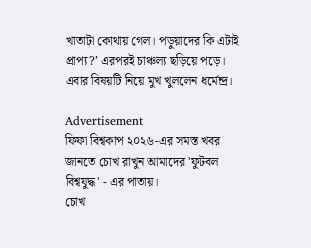খাতাটা কোথায় গেল। পড়ুয়াদের কি এটাই প্রাপ্য?’ এরপরই চাঞ্চল্য ছড়িয়ে পড়ে। এবার বিষয়টি নিয়ে মুখ খুললেন ধর্মেন্দ্র।

Advertisement
ফিফা বিশ্বকাপ ২০২৬-এর সমস্ত খবর জানতে চোখ রাখুন আমাদের 'ফুটবল বিশ্বযুদ্ধ' - এর পাতায়।
চোখ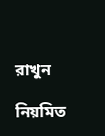রাখুন

নিয়মিত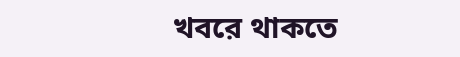খবরে থাকতে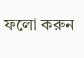ফলো করুন